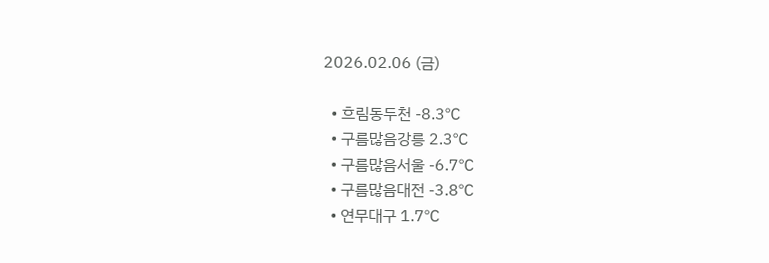2026.02.06 (금)

  • 흐림동두천 -8.3℃
  • 구름많음강릉 2.3℃
  • 구름많음서울 -6.7℃
  • 구름많음대전 -3.8℃
  • 연무대구 1.7℃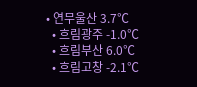• 연무울산 3.7℃
  • 흐림광주 -1.0℃
  • 흐림부산 6.0℃
  • 흐림고창 -2.1℃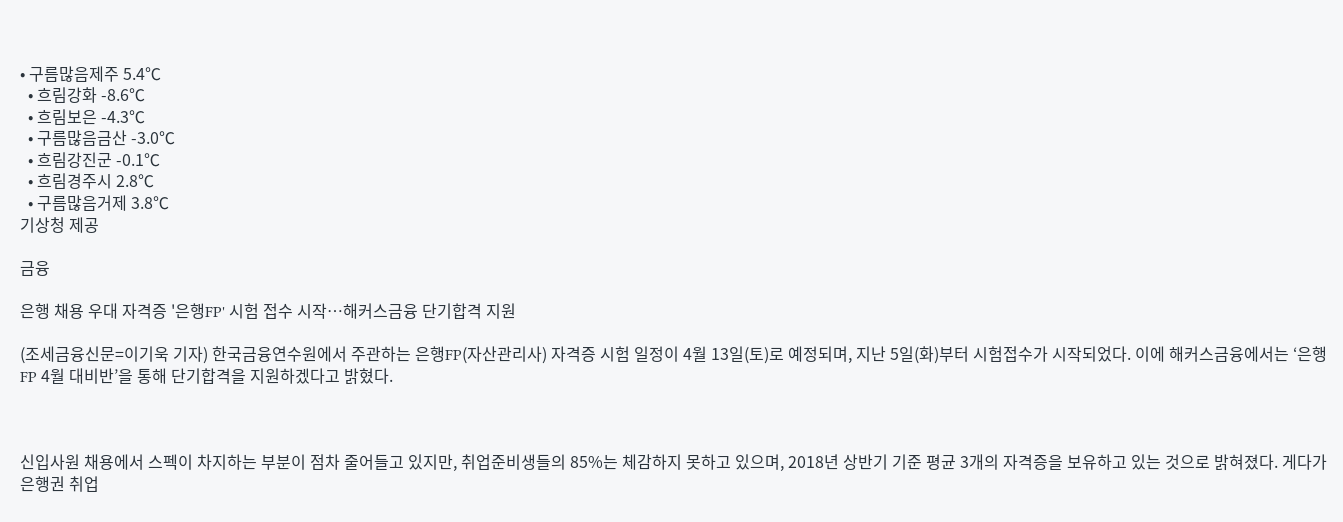• 구름많음제주 5.4℃
  • 흐림강화 -8.6℃
  • 흐림보은 -4.3℃
  • 구름많음금산 -3.0℃
  • 흐림강진군 -0.1℃
  • 흐림경주시 2.8℃
  • 구름많음거제 3.8℃
기상청 제공

금융

은행 채용 우대 자격증 '은행FP' 시험 접수 시작…해커스금융 단기합격 지원

(조세금융신문=이기욱 기자) 한국금융연수원에서 주관하는 은행FP(자산관리사) 자격증 시험 일정이 4월 13일(토)로 예정되며, 지난 5일(화)부터 시험접수가 시작되었다. 이에 해커스금융에서는 ‘은행FP 4월 대비반’을 통해 단기합격을 지원하겠다고 밝혔다.



신입사원 채용에서 스펙이 차지하는 부분이 점차 줄어들고 있지만, 취업준비생들의 85%는 체감하지 못하고 있으며, 2018년 상반기 기준 평균 3개의 자격증을 보유하고 있는 것으로 밝혀졌다. 게다가 은행권 취업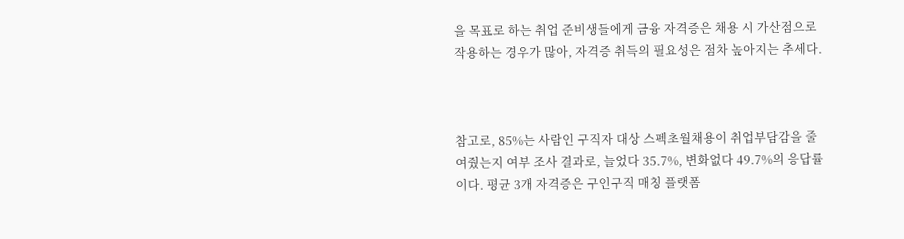을 목표로 하는 취업 준비생들에게 금융 자격증은 채용 시 가산점으로 작용하는 경우가 많아, 자격증 취득의 필요성은 점차 높아지는 추세다.



참고로, 85%는 사람인 구직자 대상 스펙초월채용이 취업부담감을 줄여줬는지 여부 조사 결과로, 늘었다 35.7%, 변화없다 49.7%의 응답률이다. 평균 3개 자격증은 구인구직 매칭 플랫폼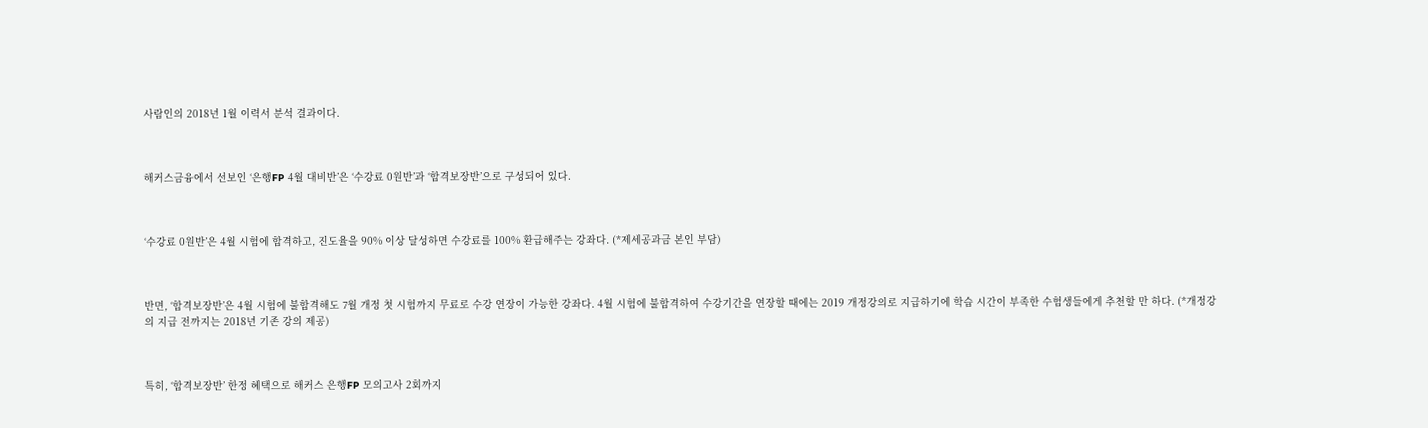사람인의 2018년 1월 이력서 분석 결과이다.



해커스금융에서 선보인 ‘은행FP 4월 대비반’은 ‘수강료 0원반’과 ‘합격보장반’으로 구성되어 있다.



‘수강료 0원반’은 4월 시험에 합격하고, 진도율을 90% 이상 달성하면 수강료를 100% 환급해주는 강좌다. (*제세공과금 본인 부담)



반면, ‘합격보장반’은 4월 시험에 불합격해도 7월 개정 첫 시험까지 무료로 수강 연장이 가능한 강좌다. 4월 시험에 불합격하여 수강기간을 연장할 때에는 2019 개정강의로 지급하기에 학습 시간이 부족한 수험생들에게 추천할 만 하다. (*개정강의 지급 전까지는 2018년 기존 강의 제공)



특히, ‘합격보장반’ 한정 혜택으로 해커스 은행FP 모의고사 2회까지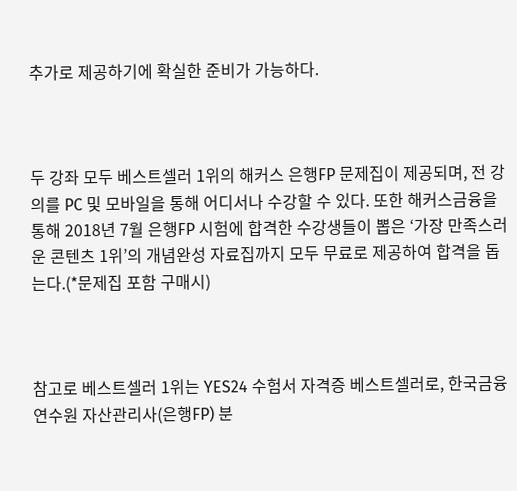추가로 제공하기에 확실한 준비가 가능하다.



두 강좌 모두 베스트셀러 1위의 해커스 은행FP 문제집이 제공되며, 전 강의를 PC 및 모바일을 통해 어디서나 수강할 수 있다. 또한 해커스금융을 통해 2018년 7월 은행FP 시험에 합격한 수강생들이 뽑은 ‘가장 만족스러운 콘텐츠 1위’의 개념완성 자료집까지 모두 무료로 제공하여 합격을 돕는다.(*문제집 포함 구매시)



참고로 베스트셀러 1위는 YES24 수험서 자격증 베스트셀러로, 한국금융연수원 자산관리사(은행FP) 분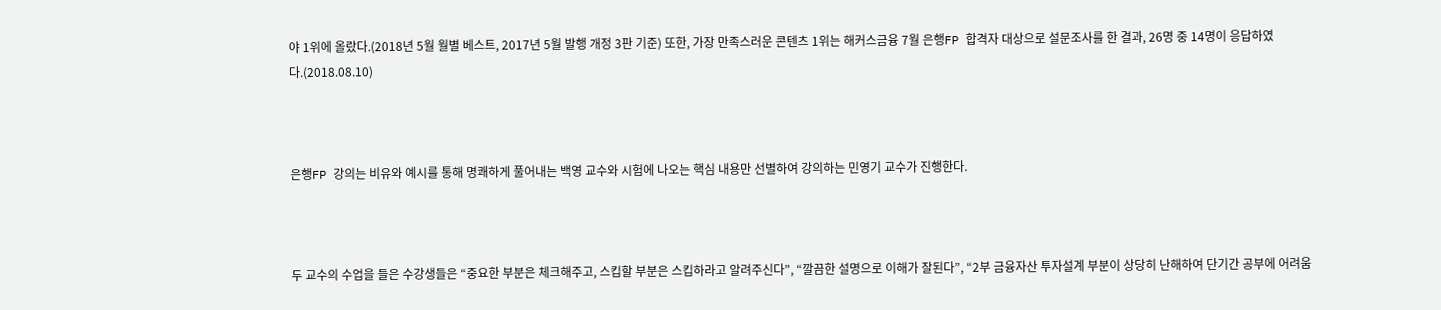야 1위에 올랐다.(2018년 5월 월별 베스트, 2017년 5월 발행 개정 3판 기준) 또한, 가장 만족스러운 콘텐츠 1위는 해커스금융 7월 은행FP 합격자 대상으로 설문조사를 한 결과, 26명 중 14명이 응답하였다.(2018.08.10)



은행FP 강의는 비유와 예시를 통해 명쾌하게 풀어내는 백영 교수와 시험에 나오는 핵심 내용만 선별하여 강의하는 민영기 교수가 진행한다.



두 교수의 수업을 들은 수강생들은 “중요한 부분은 체크해주고, 스킵할 부분은 스킵하라고 알려주신다”, “깔끔한 설명으로 이해가 잘된다”, “2부 금융자산 투자설계 부분이 상당히 난해하여 단기간 공부에 어려움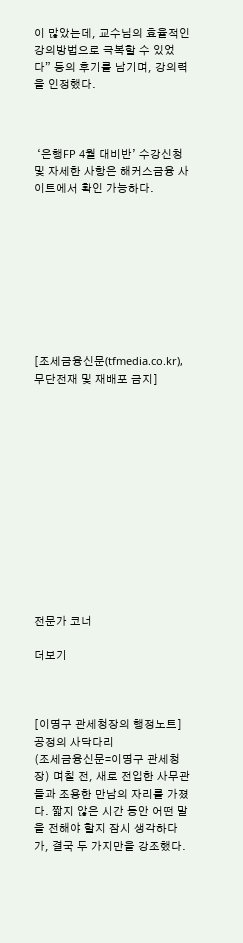이 많았는데, 교수님의 효율적인 강의방법으로 극복할 수 있었다” 등의 후기를 남기며, 강의력을 인정했다.



 ‘은행FP 4월 대비반’ 수강신청 및 자세한 사항은 해커스금융 사이트에서 확인 가능하다.









[조세금융신문(tfmedia.co.kr), 무단전재 및 재배포 금지]













전문가 코너

더보기



[이명구 관세청장의 행정노트] 공정의 사닥다리
(조세금융신문=이명구 관세청장) 며칠 전, 새로 전입한 사무관들과 조용한 만남의 자리를 가졌다. 짧지 않은 시간 동안 어떤 말을 전해야 할지 잠시 생각하다가, 결국 두 가지만을 강조했다.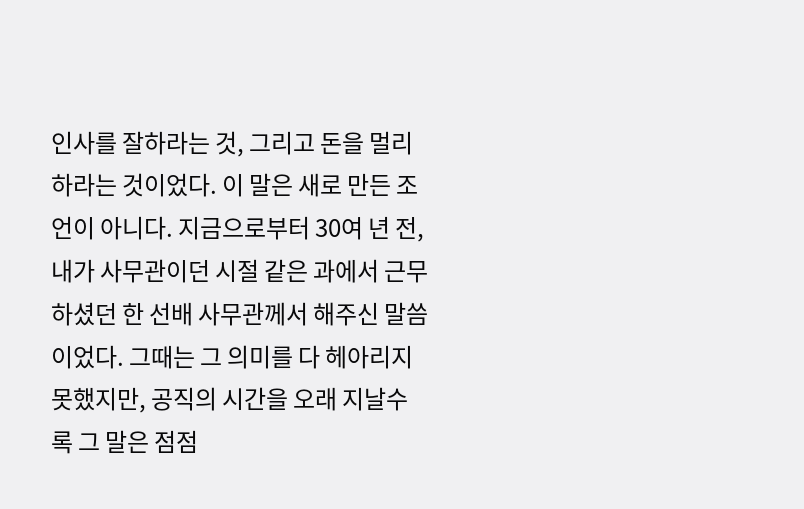인사를 잘하라는 것, 그리고 돈을 멀리하라는 것이었다. 이 말은 새로 만든 조언이 아니다. 지금으로부터 30여 년 전, 내가 사무관이던 시절 같은 과에서 근무하셨던 한 선배 사무관께서 해주신 말씀이었다. 그때는 그 의미를 다 헤아리지 못했지만, 공직의 시간을 오래 지날수록 그 말은 점점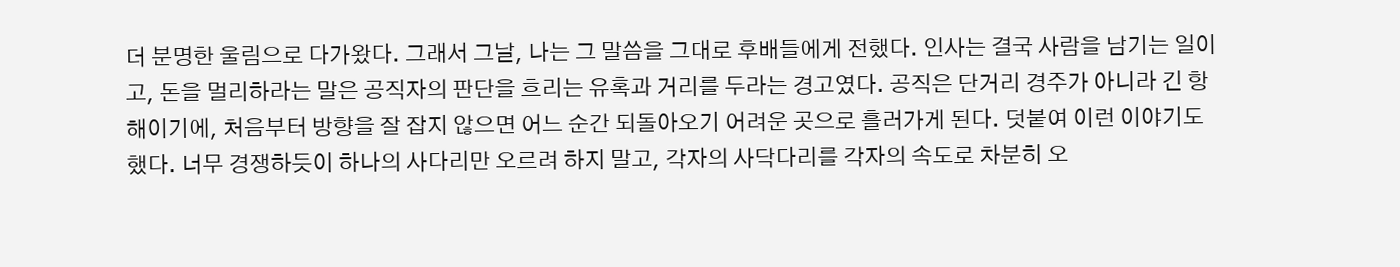더 분명한 울림으로 다가왔다. 그래서 그날, 나는 그 말씀을 그대로 후배들에게 전했다. 인사는 결국 사람을 남기는 일이고, 돈을 멀리하라는 말은 공직자의 판단을 흐리는 유혹과 거리를 두라는 경고였다. 공직은 단거리 경주가 아니라 긴 항해이기에, 처음부터 방향을 잘 잡지 않으면 어느 순간 되돌아오기 어려운 곳으로 흘러가게 된다. 덧붙여 이런 이야기도 했다. 너무 경쟁하듯이 하나의 사다리만 오르려 하지 말고, 각자의 사닥다리를 각자의 속도로 차분히 오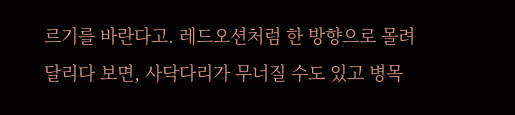르기를 바란다고. 레드오션처럼 한 방향으로 몰려 달리다 보면, 사닥다리가 무너질 수도 있고 병목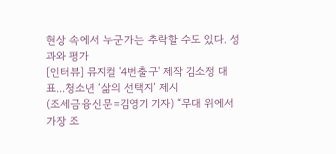현상 속에서 누군가는 추락할 수도 있다. 성과와 평가
[인터뷰] 뮤지컬 '4번출구' 제작 김소정 대표...청소년 ‘삶의 선택지’ 제시
(조세금융신문=김영기 기자) “무대 위에서 가장 조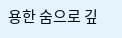용한 숨으로 깊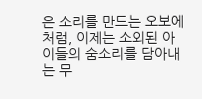은 소리를 만드는 오보에처럼, 이제는 소외된 아이들의 숨소리를 담아내는 무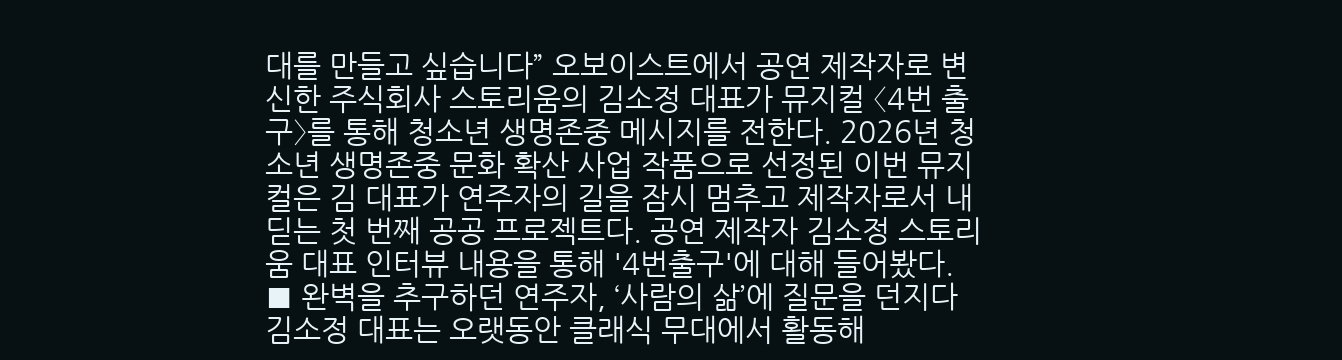대를 만들고 싶습니다” 오보이스트에서 공연 제작자로 변신한 주식회사 스토리움의 김소정 대표가 뮤지컬 〈4번 출구〉를 통해 청소년 생명존중 메시지를 전한다. 2026년 청소년 생명존중 문화 확산 사업 작품으로 선정된 이번 뮤지컬은 김 대표가 연주자의 길을 잠시 멈추고 제작자로서 내딛는 첫 번째 공공 프로젝트다. 공연 제작자 김소정 스토리움 대표 인터뷰 내용을 통해 '4번출구'에 대해 들어봤다. ■ 완벽을 추구하던 연주자, ‘사람의 삶’에 질문을 던지다 김소정 대표는 오랫동안 클래식 무대에서 활동해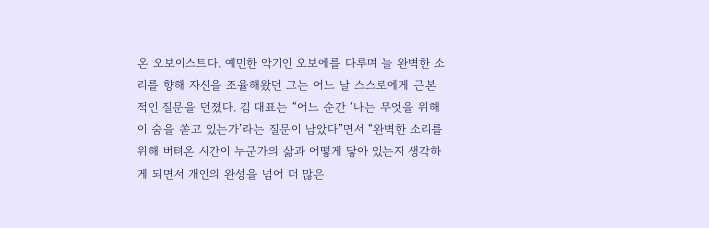온 오보이스트다. 예민한 악기인 오보에를 다루며 늘 완벽한 소리를 향해 자신을 조율해왔던 그는 어느 날 스스로에게 근본적인 질문을 던졌다. 김 대표는 “어느 순간 ‘나는 무엇을 위해 이 숨을 쏟고 있는가’라는 질문이 남았다”면서 “완벽한 소리를 위해 버텨온 시간이 누군가의 삶과 어떻게 닿아 있는지 생각하게 되면서 개인의 완성을 넘어 더 많은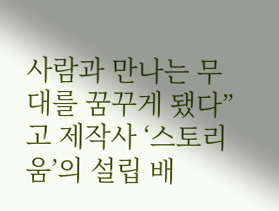사람과 만나는 무대를 꿈꾸게 됐다”고 제작사 ‘스토리움’의 설립 배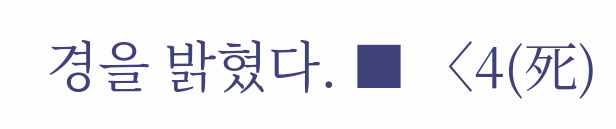경을 밝혔다. ■ 〈4(死)